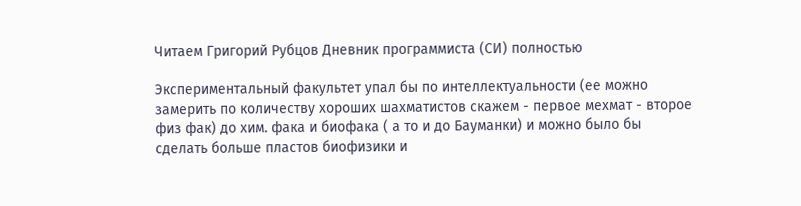Читаем Григорий Рубцов Дневник программиста (СИ) полностью

Экспериментальный факультет упал бы по интеллектуальности (ее можно замерить по количеству хороших шахматистов скажем - первое мехмат - второе физ фак) до хим. фака и биофака ( а то и до Бауманки) и можно было бы сделать больше пластов биофизики и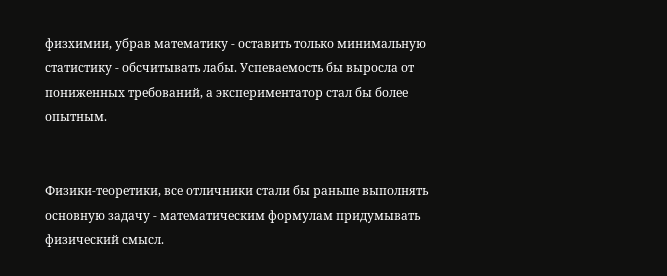физхимии, убрав математику - оставить только минимальную статистику - обсчитывать лабы. Успеваемость бы выросла от пониженных требований, а экспериментатор стал бы более опытным.


Физики-теоретики, все отличники стали бы раньше выполнять основную задачу - математическим формулам придумывать физический смысл.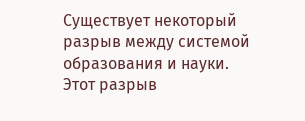Существует некоторый разрыв между системой образования и науки. Этот разрыв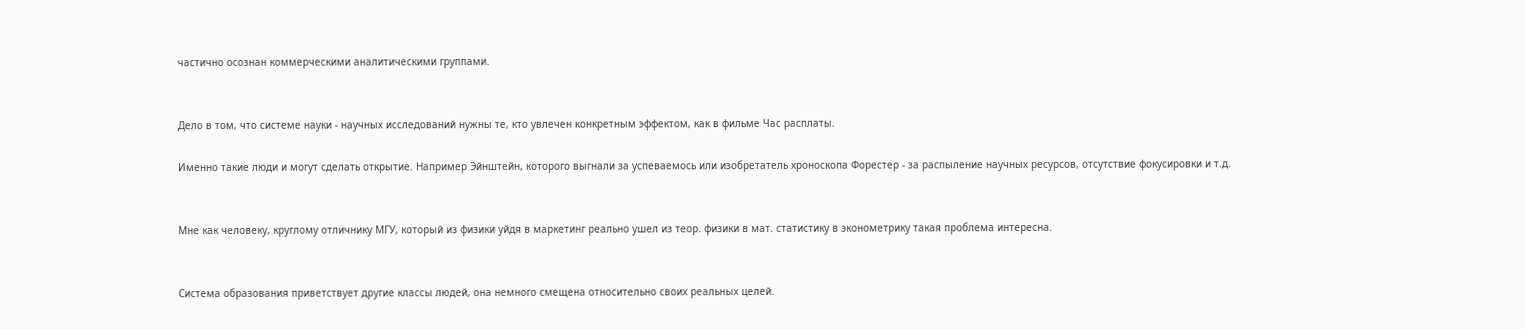частично осознан коммерческими аналитическими группами.


Дело в том, что системе науки - научных исследований нужны те, кто увлечен конкретным эффектом, как в фильме Час расплаты.

Именно такие люди и могут сделать открытие. Например Эйнштейн, которого выгнали за успеваемось или изобретатель хроноскопа Форестер - за распыление научных ресурсов, отсутствие фокусировки и т.д.


Мне как человеку, круглому отличнику МГУ, который из физики уйдя в маркетинг реально ушел из теор. физики в мат. статистику в эконометрику такая проблема интересна.


Система образования приветствует другие классы людей, она немного смещена относительно своих реальных целей.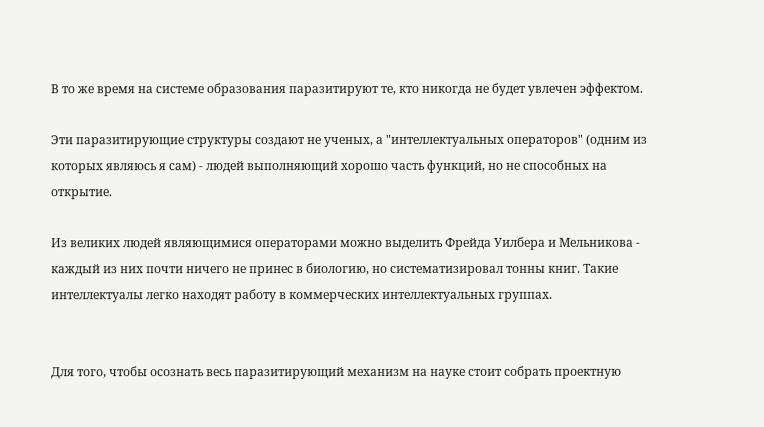В то же время на системе образования паразитируют те, кто никогда не будет увлечен эффектом.

Эти паразитирующие структуры создают не ученых, а "интеллектуальных операторов" (одним из которых являюсь я сам) - людей выполняющий хорошо часть функций, но не способных на открытие.

Из великих людей являющимися операторами можно выделить Фрейда Уилбера и Мельникова - каждый из них почти ничего не принес в биологию, но систематизировал тонны книг. Такие интеллектуалы легко находят работу в коммерческих интеллектуальных группах.


Для того, чтобы осознать весь паразитирующий механизм на науке стоит собрать проектную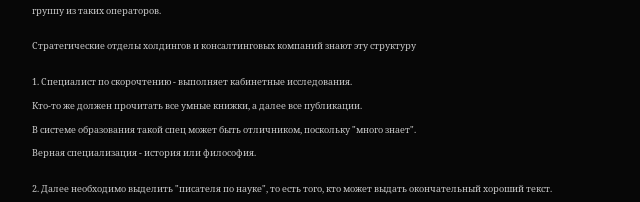группу из таких операторов.


Стратегические отделы холдингов и консалтинговых компаний знают эту структуру


1. Специалист по скорочтению - выполняет кабинетные исследования.

Кто-то же должен прочитать все умные книжки, а далее все публикации.

В системе образования такой спец может быть отличником, поскольку "много знает".

Верная специализация - история или философия.


2. Далее необходимо выделить "писателя по науке", то есть того, кто может выдать окончательный хороший текст.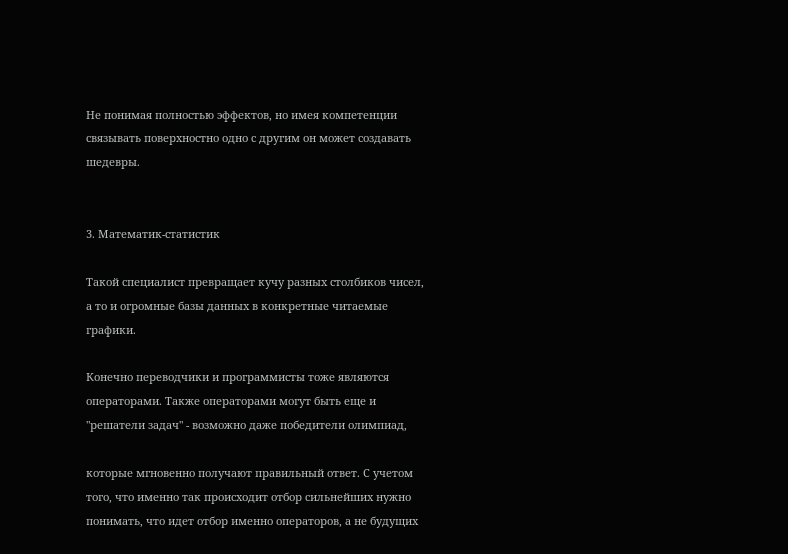Не понимая полностью эффектов, но имея компетенции связывать поверхностно одно с другим он может создавать шедевры.


3. Математик-статистик

Такой специалист превращает кучу разных столбиков чисел, а то и огромные базы данных в конкретные читаемые графики.

Конечно переводчики и программисты тоже являются операторами. Также операторами могут быть еще и "решатели задач" - возможно даже победители олимпиад,

которые мгновенно получают правильный ответ. С учетом того, что именно так происходит отбор сильнейших нужно понимать, что идет отбор именно операторов, а не будущих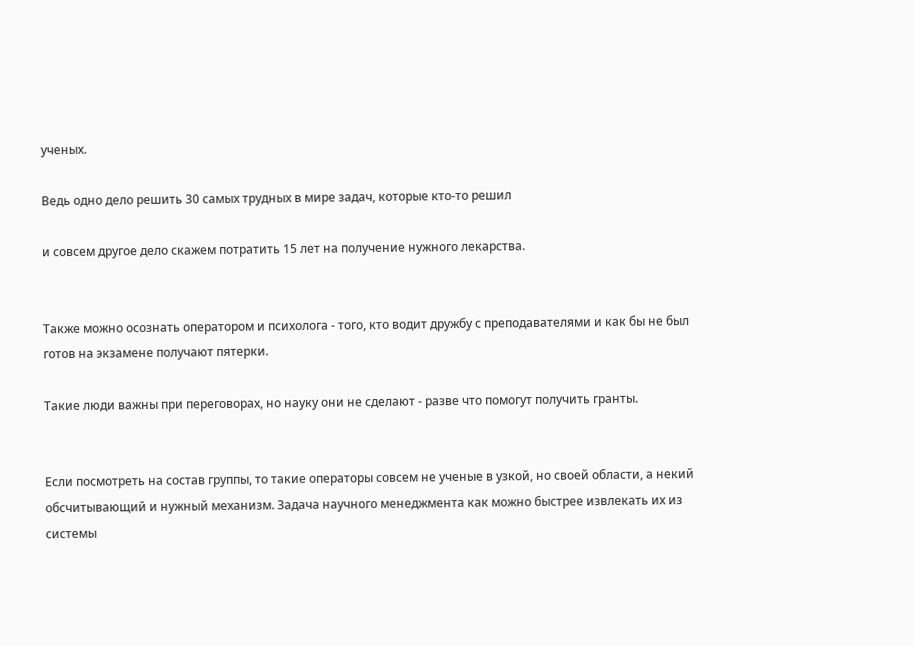ученых.

Ведь одно дело решить 30 самых трудных в мире задач, которые кто-то решил

и совсем другое дело скажем потратить 15 лет на получение нужного лекарства.


Также можно осознать оператором и психолога - того, кто водит дружбу с преподавателями и как бы не был готов на экзамене получают пятерки.

Такие люди важны при переговорах, но науку они не сделают - разве что помогут получить гранты.


Если посмотреть на состав группы, то такие операторы совсем не ученые в узкой, но своей области, а некий обсчитывающий и нужный механизм. Задача научного менеджмента как можно быстрее извлекать их из системы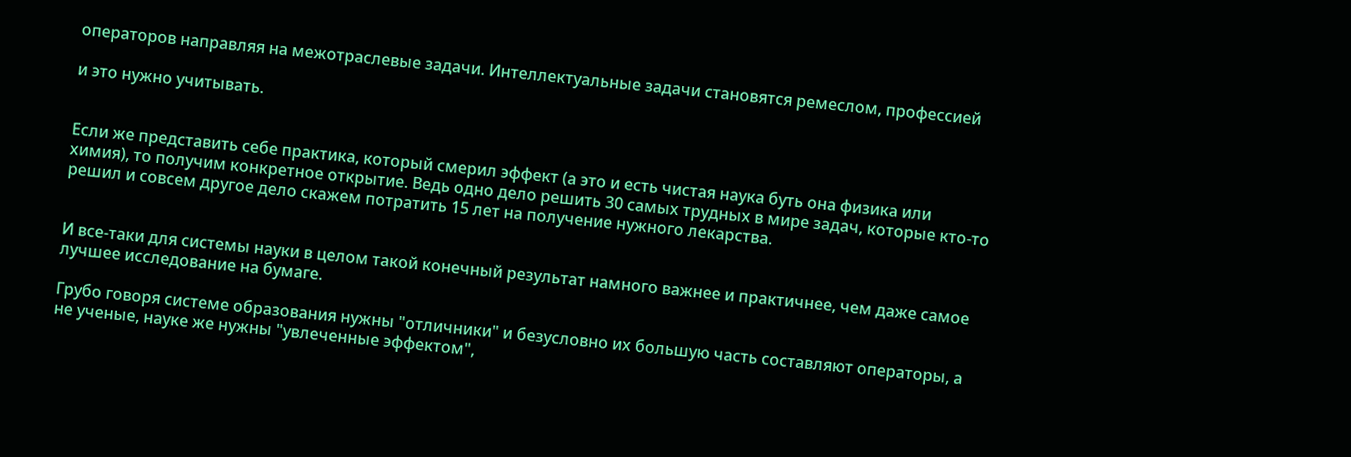операторов направляя на межотраслевые задачи. Интеллектуальные задачи становятся ремеслом, профессией

и это нужно учитывать.


Если же представить себе практика, который смерил эффект (а это и есть чистая наука буть она физика или химия), то получим конкретное открытие. Ведь одно дело решить 30 самых трудных в мире задач, которые кто-то решил и совсем другое дело скажем потратить 15 лет на получение нужного лекарства.


И все-таки для системы науки в целом такой конечный результат намного важнее и практичнее, чем даже самое лучшее исследование на бумаге.

Грубо говоря системе образования нужны "отличники" и безусловно их большую часть составляют операторы, а не ученые, науке же нужны "увлеченные эффектом",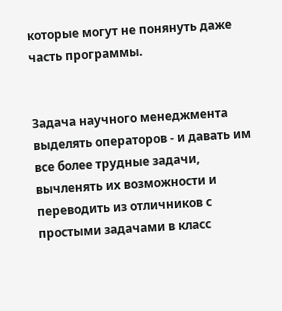которые могут не понянуть даже часть программы.


Задача научного менеджмента выделять операторов - и давать им все более трудные задачи, вычленять их возможности и переводить из отличников с простыми задачами в класс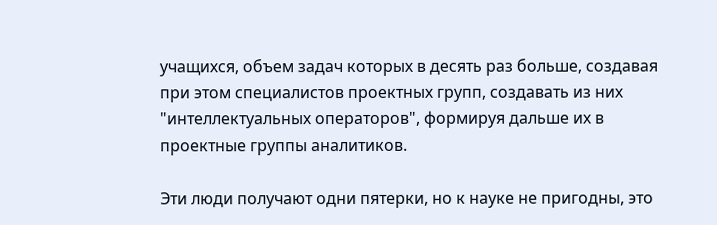учащихся, объем задач которых в десять раз больше, создавая при этом специалистов проектных групп, создавать из них "интеллектуальных операторов", формируя дальше их в проектные группы аналитиков.

Эти люди получают одни пятерки, но к науке не пригодны, это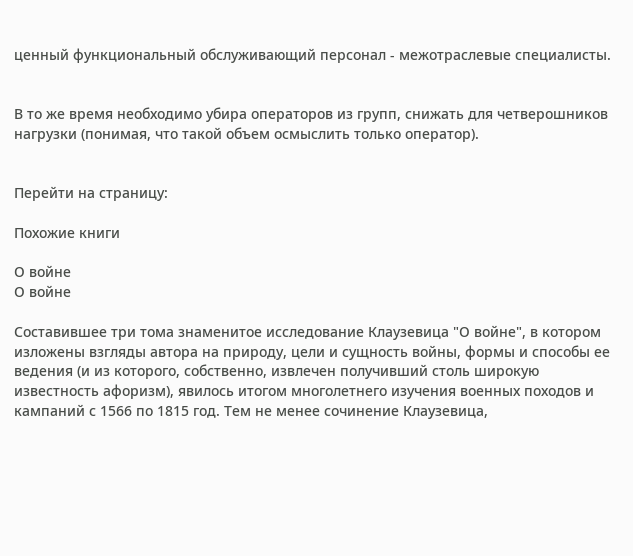ценный функциональный обслуживающий персонал - межотраслевые специалисты.


В то же время необходимо убира операторов из групп, снижать для четверошников нагрузки (понимая, что такой объем осмыслить только оператор).


Перейти на страницу:

Похожие книги

О войне
О войне

Составившее три тома знаменитое исследование Клаузевица "О войне", в котором изложены взгляды автора на природу, цели и сущность войны, формы и способы ее ведения (и из которого, собственно, извлечен получивший столь широкую известность афоризм), явилось итогом многолетнего изучения военных походов и кампаний с 1566 по 1815 год. Тем не менее сочинение Клаузевица,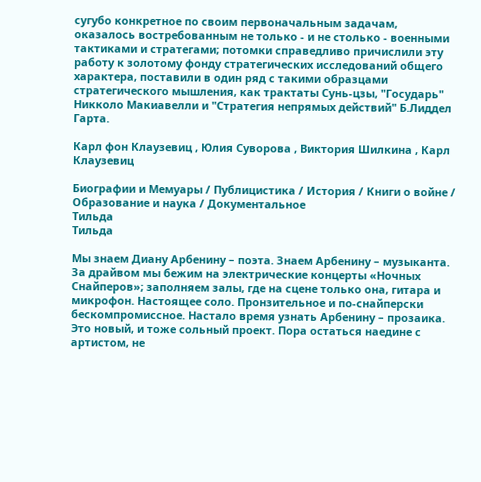сугубо конкретное по своим первоначальным задачам, оказалось востребованным не только - и не столько - военными тактиками и стратегами; потомки справедливо причислили эту работу к золотому фонду стратегических исследований общего характера, поставили в один ряд с такими образцами стратегического мышления, как трактаты Сунь-цзы, "Государь" Никколо Макиавелли и "Стратегия непрямых действий" Б.Лиддел Гарта.

Карл фон Клаузевиц , Юлия Суворова , Виктория Шилкина , Карл Клаузевиц

Биографии и Мемуары / Публицистика / История / Книги о войне / Образование и наука / Документальное
Тильда
Тильда

Мы знаем Диану Арбенину – поэта. Знаем Арбенину – музыканта. За драйвом мы бежим на электрические концерты «Ночных Снайперов»; заполняем залы, где на сцене только она, гитара и микрофон. Настоящее соло. Пронзительное и по-снайперски бескомпромиссное. Настало время узнать Арбенину – прозаика. Это новый, и тоже сольный проект. Пора остаться наедине с артистом, не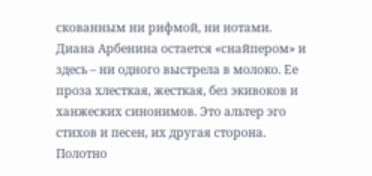скованным ни рифмой, ни нотами. Диана Арбенина остается «снайпером» и здесь – ни одного выстрела в молоко. Ее проза хлесткая, жесткая, без экивоков и ханжеских синонимов. Это альтер эго стихов и песен, их другая сторона. Полотно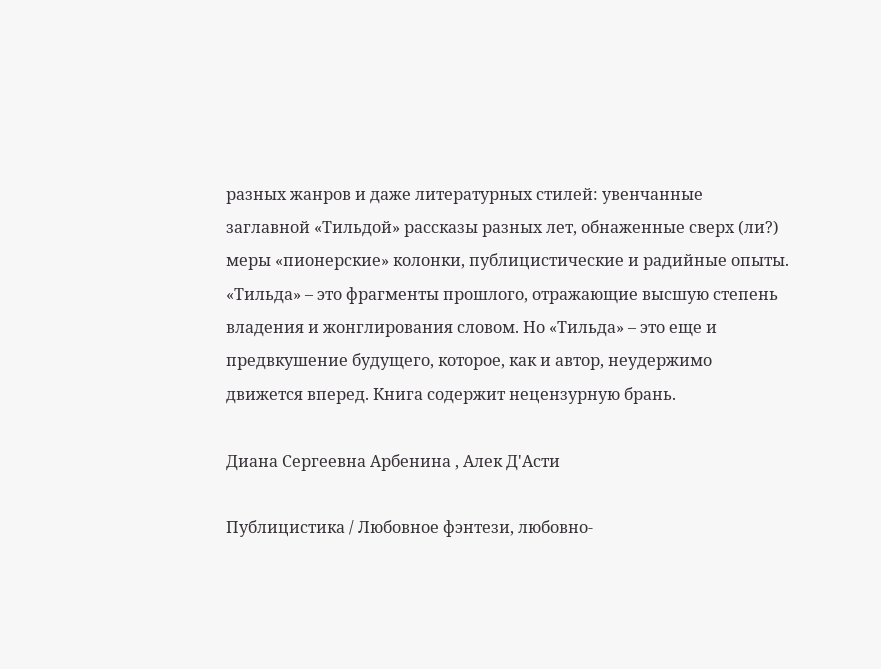разных жанров и даже литературных стилей: увенчанные заглавной «Тильдой» рассказы разных лет, обнаженные сверх (ли?) меры «пионерские» колонки, публицистические и радийные опыты. «Тильда» – это фрагменты прошлого, отражающие высшую степень владения и жонглирования словом. Но «Тильда» – это еще и предвкушение будущего, которое, как и автор, неудержимо движется вперед. Книга содержит нецензурную брань.

Диана Сергеевна Арбенина , Алек Д'Асти

Публицистика / Любовное фэнтези, любовно-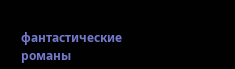фантастические романы